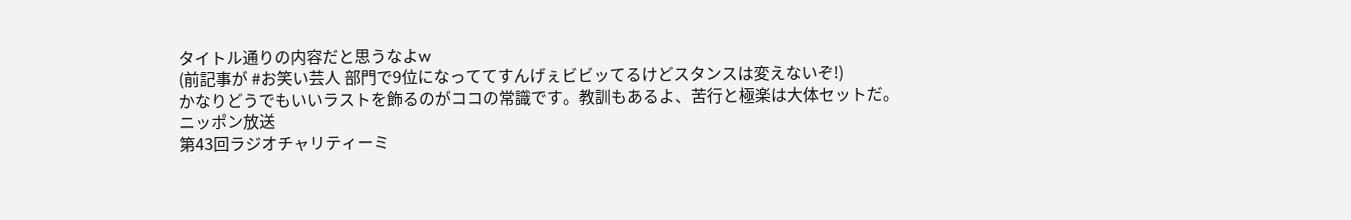タイトル通りの内容だと思うなよw
(前記事が #お笑い芸人 部門で9位になっててすんげぇビビッてるけどスタンスは変えないぞ!)
かなりどうでもいいラストを飾るのがココの常識です。教訓もあるよ、苦行と極楽は大体セットだ。
ニッポン放送
第43回ラジオチャリティーミ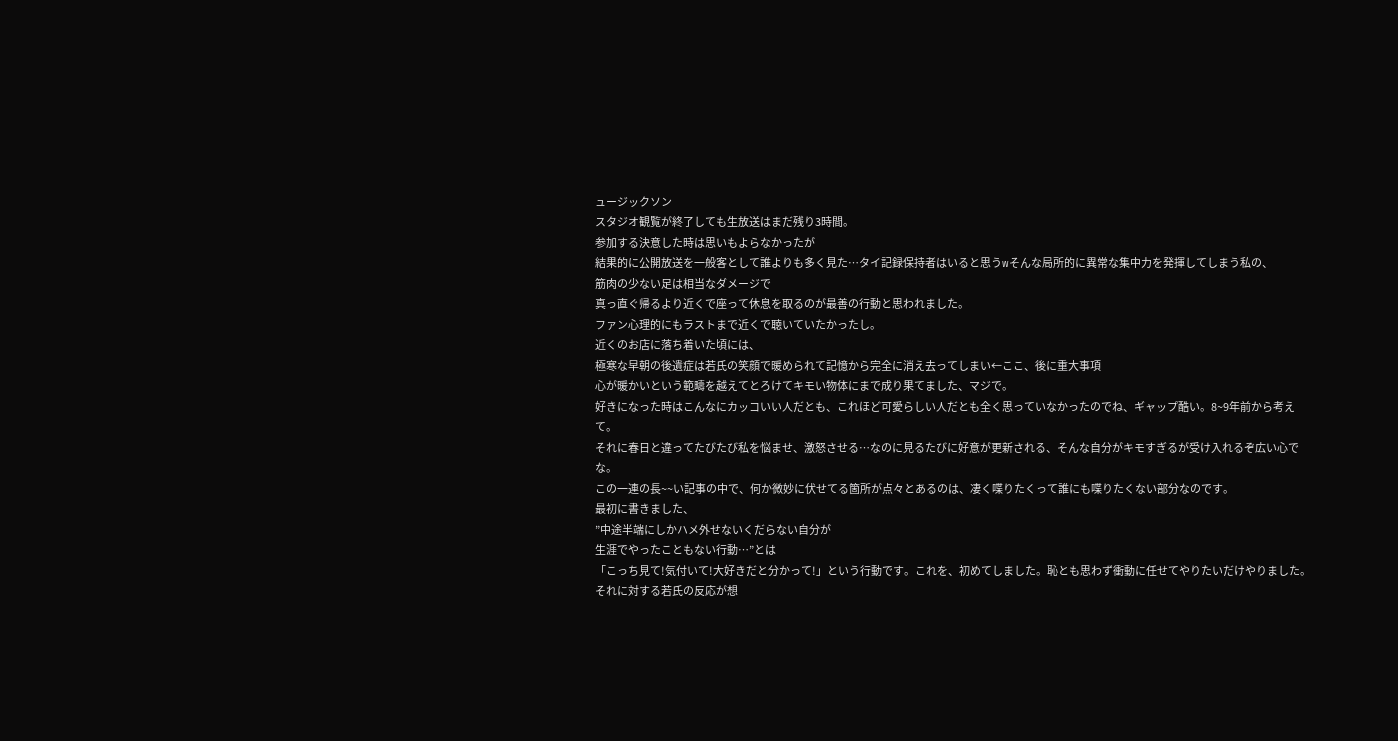ュージックソン
スタジオ観覧が終了しても生放送はまだ残り3時間。
参加する決意した時は思いもよらなかったが
結果的に公開放送を一般客として誰よりも多く見た…タイ記録保持者はいると思うwそんな局所的に異常な集中力を発揮してしまう私の、
筋肉の少ない足は相当なダメージで
真っ直ぐ帰るより近くで座って休息を取るのが最善の行動と思われました。
ファン心理的にもラストまで近くで聴いていたかったし。
近くのお店に落ち着いた頃には、
極寒な早朝の後遺症は若氏の笑顔で暖められて記憶から完全に消え去ってしまい←ここ、後に重大事項
心が暖かいという範疇を越えてとろけてキモい物体にまで成り果てました、マジで。
好きになった時はこんなにカッコいい人だとも、これほど可愛らしい人だとも全く思っていなかったのでね、ギャップ酷い。8~9年前から考えて。
それに春日と違ってたびたび私を悩ませ、激怒させる…なのに見るたびに好意が更新される、そんな自分がキモすぎるが受け入れるぞ広い心でな。
この一連の長~~い記事の中で、何か微妙に伏せてる箇所が点々とあるのは、凄く喋りたくって誰にも喋りたくない部分なのです。
最初に書きました、
”中途半端にしかハメ外せないくだらない自分が
生涯でやったこともない行動…”とは
「こっち見て!気付いて!大好きだと分かって!」という行動です。これを、初めてしました。恥とも思わず衝動に任せてやりたいだけやりました。
それに対する若氏の反応が想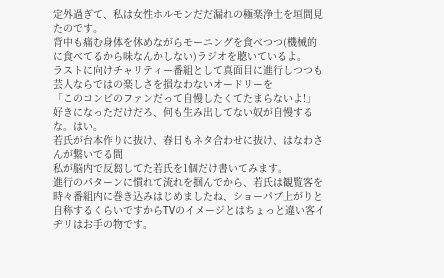定外過ぎて、私は女性ホルモンだだ漏れの極楽浄土を垣間見たのです。
背中も痛む身体を休めながらモーニングを食べつつ(機械的に食べてるから味なんかしない)ラジオを聴いているよ。
ラストに向けチャリティー番組として真面目に進行しつつも芸人ならではの楽しさを損なわないオードリーを
「このコンビのファンだって自慢したくてたまらないよ!」
好きになっただけだろ、何も生み出してない奴が自慢するな。はい。
若氏が台本作りに抜け、春日もネタ合わせに抜け、はなわさんが繋いでる間
私が脳内で反芻してた若氏を1個だけ書いてみます。
進行のパターンに慣れて流れを掴んでから、若氏は観覧客を時々番組内に巻き込みはじめましたね、ショーパブ上がりと自称するくらいですからTVのイメージとはちょっと違い客イヂリはお手の物です。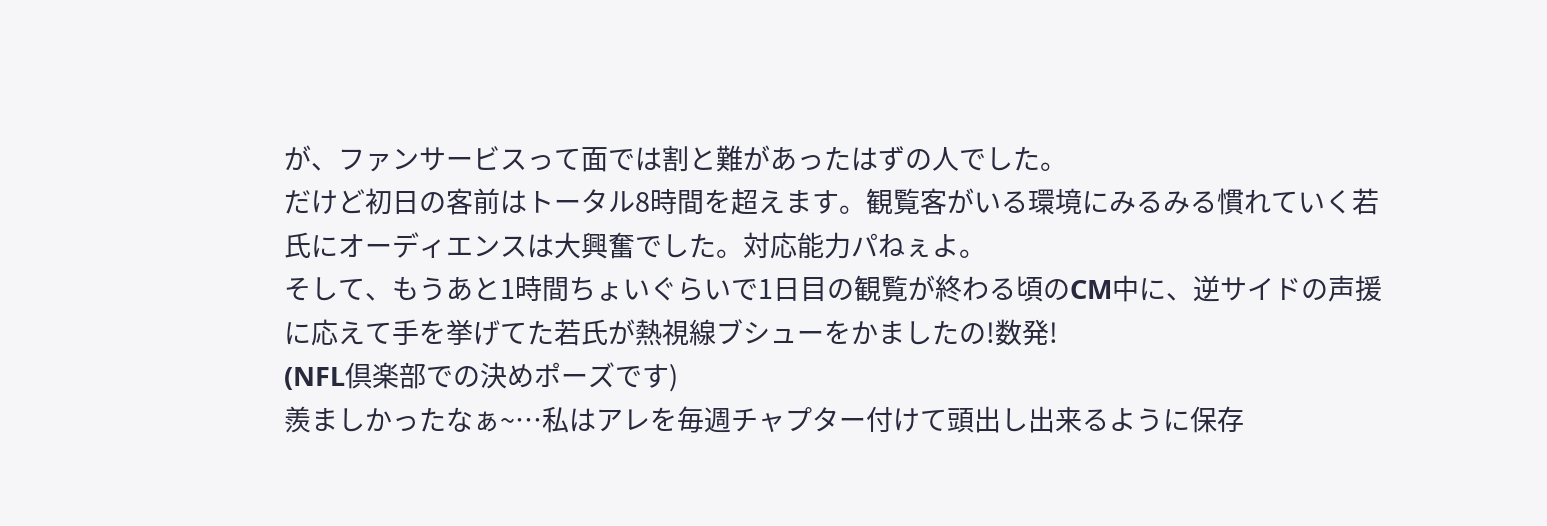が、ファンサービスって面では割と難があったはずの人でした。
だけど初日の客前はトータル8時間を超えます。観覧客がいる環境にみるみる慣れていく若氏にオーディエンスは大興奮でした。対応能力パねぇよ。
そして、もうあと1時間ちょいぐらいで1日目の観覧が終わる頃のCM中に、逆サイドの声援に応えて手を挙げてた若氏が熱視線ブシューをかましたの!数発!
(NFL倶楽部での決めポーズです)
羨ましかったなぁ~…私はアレを毎週チャプター付けて頭出し出来るように保存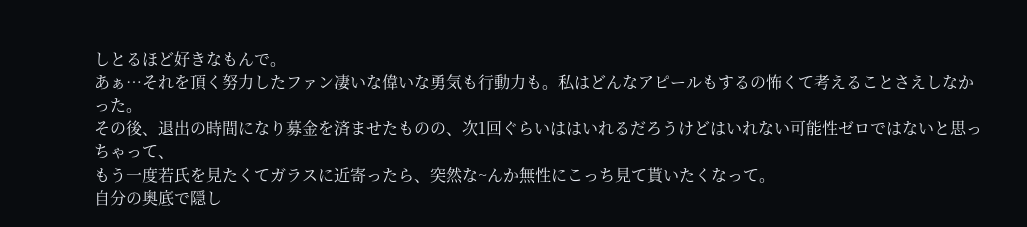しとるほど好きなもんで。
あぁ…それを頂く努力したファン凄いな偉いな勇気も行動力も。私はどんなアピールもするの怖くて考えることさえしなかった。
その後、退出の時間になり募金を済ませたものの、次1回ぐらいははいれるだろうけどはいれない可能性ゼロではないと思っちゃって、
もう一度若氏を見たくてガラスに近寄ったら、突然な~んか無性にこっち見て貰いたくなって。
自分の奥底で隠し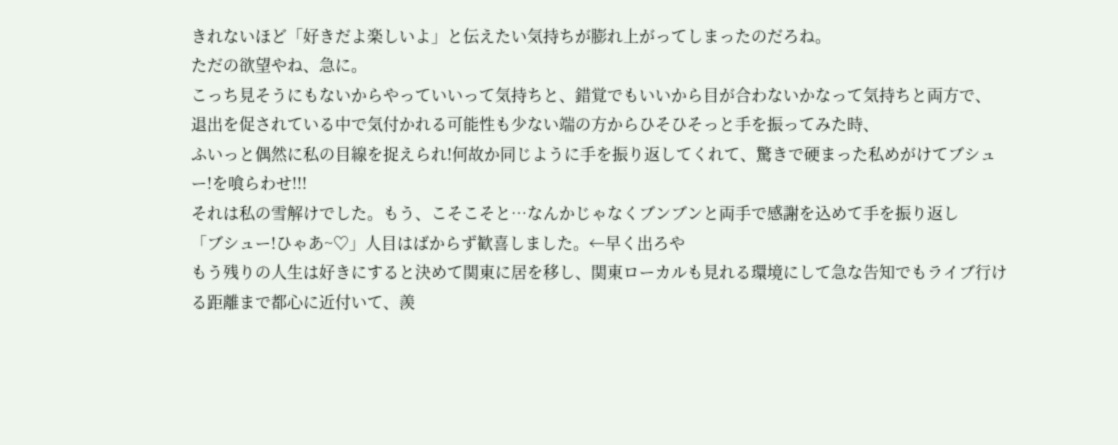きれないほど「好きだよ楽しいよ」と伝えたい気持ちが膨れ上がってしまったのだろね。
ただの欲望やね、急に。
こっち見そうにもないからやっていいって気持ちと、錯覚でもいいから目が合わないかなって気持ちと両方で、
退出を促されている中で気付かれる可能性も少ない端の方からひそひそっと手を振ってみた時、
ふいっと偶然に私の目線を捉えられ!何故か同じように手を振り返してくれて、驚きで硬まった私めがけてブシュー!を喰らわせ!!!
それは私の雪解けでした。もう、こそこそと…なんかじゃなくブンブンと両手で感謝を込めて手を振り返し
「ブシュー!ひゃあ~♡」人目はばからず歓喜しました。←早く出ろや
もう残りの人生は好きにすると決めて関東に居を移し、関東ローカルも見れる環境にして急な告知でもライブ行ける距離まで都心に近付いて、羨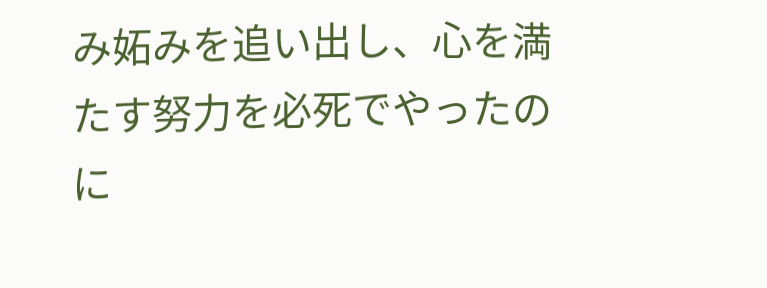み妬みを追い出し、心を満たす努力を必死でやったのに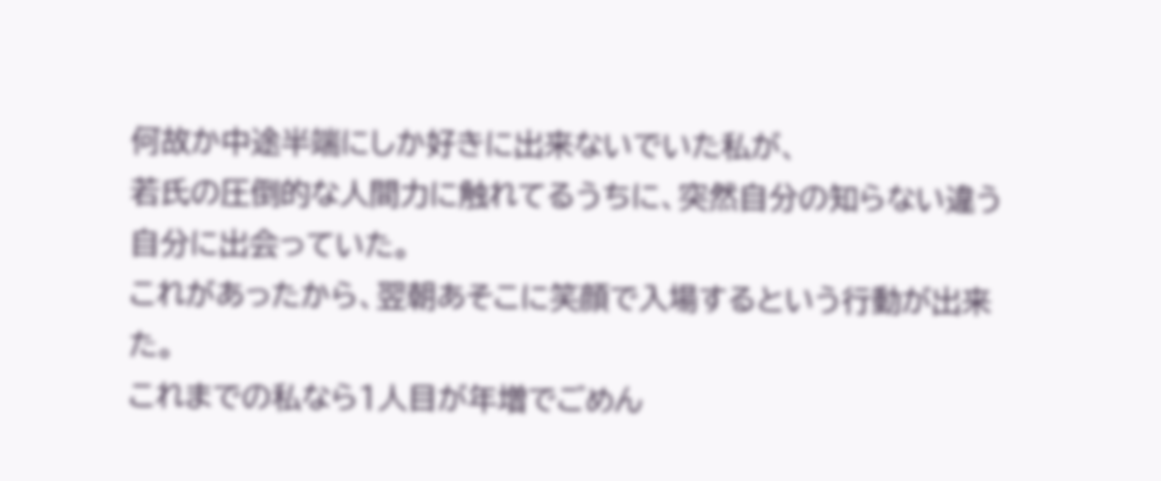何故か中途半端にしか好きに出来ないでいた私が、
若氏の圧倒的な人間力に触れてるうちに、突然自分の知らない違う自分に出会っていた。
これがあったから、翌朝あそこに笑顔で入場するという行動が出来た。
これまでの私なら1人目が年増でごめん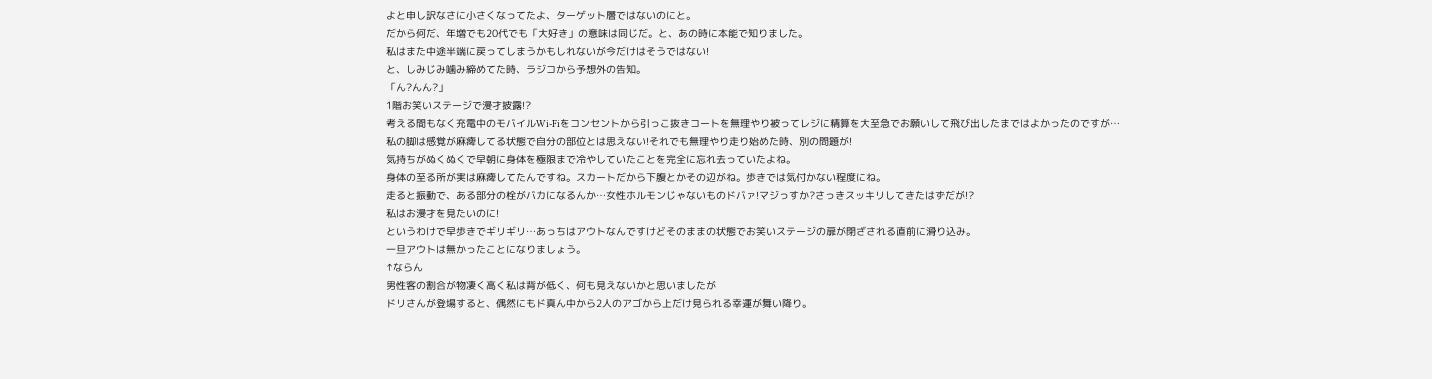よと申し訳なさに小さくなってたよ、ターゲット層ではないのにと。
だから何だ、年増でも20代でも「大好き」の意味は同じだ。と、あの時に本能で知りました。
私はまた中途半端に戻ってしまうかもしれないが今だけはそうではない!
と、しみじみ噛み締めてた時、ラジコから予想外の告知。
「ん?んん?」
1階お笑いステージで漫才披露!?
考える間もなく充電中のモバイルWi-Fiをコンセントから引っこ抜きコートを無理やり被ってレジに精算を大至急でお願いして飛び出したまではよかったのですが…
私の脚は感覚が麻痺してる状態で自分の部位とは思えない!それでも無理やり走り始めた時、別の問題が!
気持ちがぬくぬくで早朝に身体を極限まで冷やしていたことを完全に忘れ去っていたよね。
身体の至る所が実は麻痺してたんですね。スカートだから下腹とかその辺がね。歩きでは気付かない程度にね。
走ると振動で、ある部分の栓がバカになるんか…女性ホルモンじゃないものドバァ!マジっすか?さっきスッキリしてきたはずだが!?
私はお漫才を見たいのに!
というわけで早歩きでギリギリ…あっちはアウトなんですけどそのままの状態でお笑いステージの扉が閉ざされる直前に滑り込み。
一旦アウトは無かったことになりましょう。
↑ならん
男性客の割合が物凄く高く私は背が低く、何も見えないかと思いましたが
ドリさんが登場すると、偶然にもド真ん中から2人のアゴから上だけ見られる幸運が舞い降り。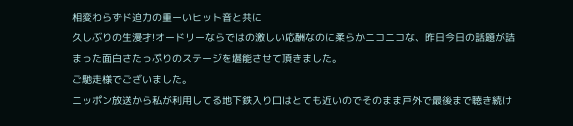相変わらずド迫力の重ーいヒット音と共に
久しぶりの生漫才!オードリーならではの激しい応酬なのに柔らかニコニコな、昨日今日の話題が詰まった面白さたっぷりのステージを堪能させて頂きました。
ご馳走様でございました。
ニッポン放送から私が利用してる地下鉄入り口はとても近いのでそのまま戸外で最後まで聴き続け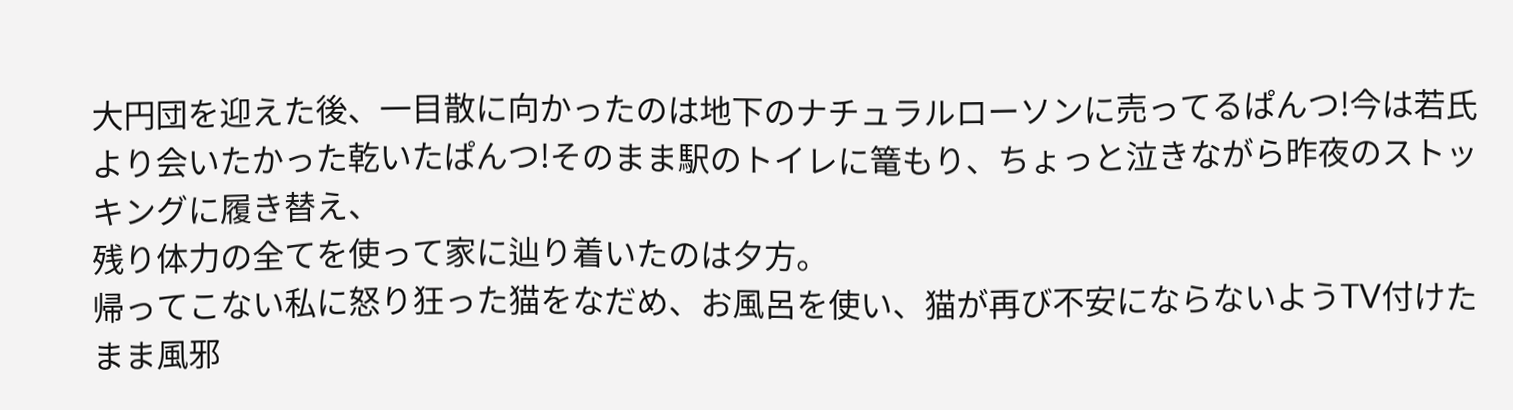大円団を迎えた後、一目散に向かったのは地下のナチュラルローソンに売ってるぱんつ!今は若氏より会いたかった乾いたぱんつ!そのまま駅のトイレに篭もり、ちょっと泣きながら昨夜のストッキングに履き替え、
残り体力の全てを使って家に辿り着いたのは夕方。
帰ってこない私に怒り狂った猫をなだめ、お風呂を使い、猫が再び不安にならないようTV付けたまま風邪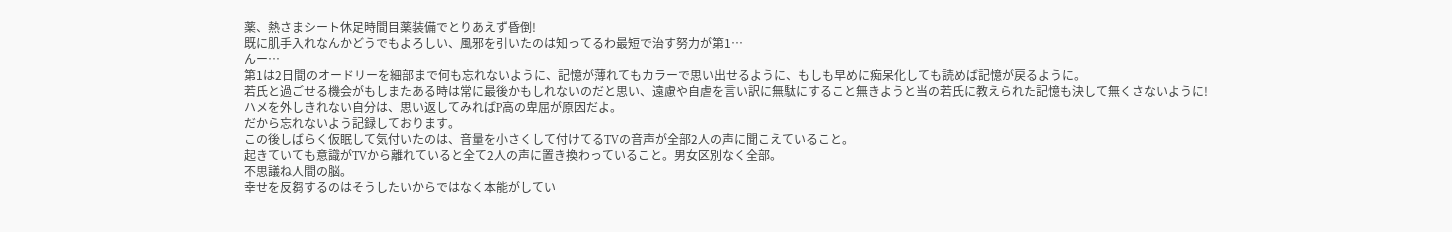薬、熱さまシート休足時間目薬装備でとりあえず昏倒!
既に肌手入れなんかどうでもよろしい、風邪を引いたのは知ってるわ最短で治す努力が第1…
んー…
第1は2日間のオードリーを細部まで何も忘れないように、記憶が薄れてもカラーで思い出せるように、もしも早めに痴呆化しても読めば記憶が戻るように。
若氏と過ごせる機会がもしまたある時は常に最後かもしれないのだと思い、遠慮や自虐を言い訳に無駄にすること無きようと当の若氏に教えられた記憶も決して無くさないように!
ハメを外しきれない自分は、思い返してみればP高の卑屈が原因だよ。
だから忘れないよう記録しております。
この後しばらく仮眠して気付いたのは、音量を小さくして付けてるTVの音声が全部2人の声に聞こえていること。
起きていても意識がTVから離れていると全て2人の声に置き換わっていること。男女区別なく全部。
不思議ね人間の脳。
幸せを反芻するのはそうしたいからではなく本能がしてい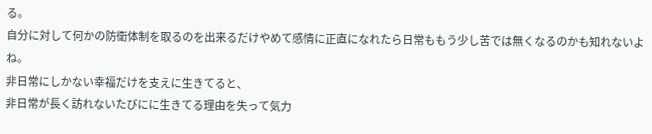る。
自分に対して何かの防衛体制を取るのを出来るだけやめて感情に正直になれたら日常ももう少し苦では無くなるのかも知れないよね。
非日常にしかない幸福だけを支えに生きてると、
非日常が長く訪れないたびにに生きてる理由を失って気力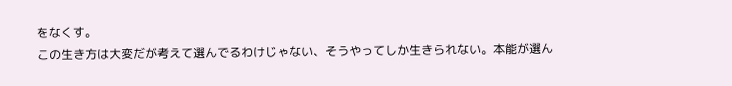をなくす。
この生き方は大変だが考えて選んでるわけじゃない、そうやってしか生きられない。本能が選ん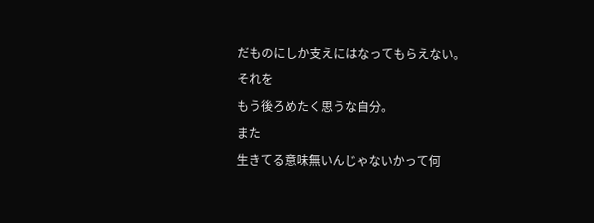だものにしか支えにはなってもらえない。
それを
もう後ろめたく思うな自分。
また
生きてる意味無いんじゃないかって何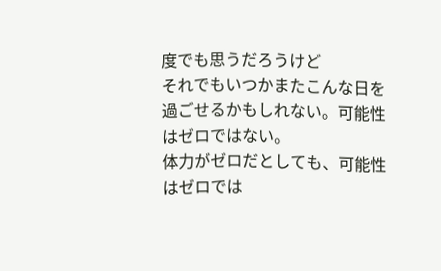度でも思うだろうけど
それでもいつかまたこんな日を過ごせるかもしれない。可能性はゼロではない。
体力がゼロだとしても、可能性はゼロでは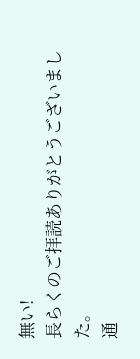無い!
長らくのご拝読ありがとうございました。
通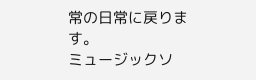常の日常に戻ります。
ミュージックソ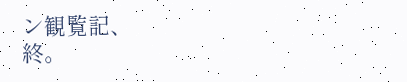ン観覧記、
終。